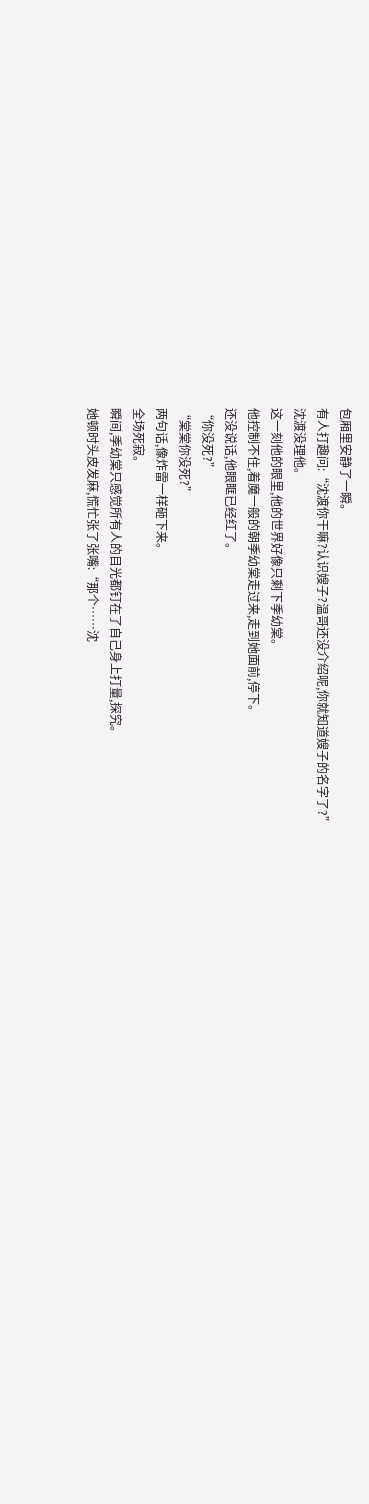包厢里安静了一瞬。
有人打趣问:“沈渡你干嘛?认识嫂子?温哥还没介绍呢,你就知道嫂子的名字了?”
沈渡没理他。
这一刻他的眼里,他的世界好像只剩下季幼棠。
他控制不住,着魔一般的朝季幼棠走过来,走到她面前,停下。
还没说话,他眼眶已经红了。
“你没死?”
“棠棠你没死?”
两句话,像炸雷一样砸下来。
全场死寂。
瞬间,季幼棠只感觉所有人的目光都钉在了自己身上打量,探究。
她顿时头皮发麻,慌忙张了张嘴:“那个……沈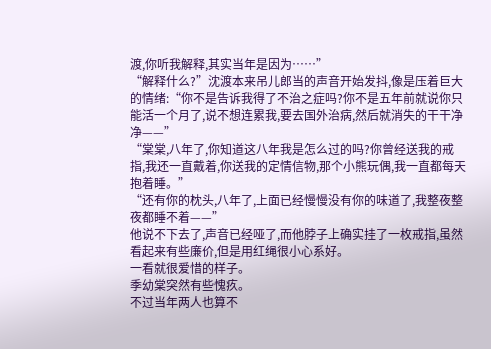渡,你听我解释,其实当年是因为……”
“解释什么?”沈渡本来吊儿郎当的声音开始发抖,像是压着巨大的情绪:“你不是告诉我得了不治之症吗?你不是五年前就说你只能活一个月了,说不想连累我,要去国外治病,然后就消失的干干净净——”
“棠棠,八年了,你知道这八年我是怎么过的吗?你曾经送我的戒指,我还一直戴着,你送我的定情信物,那个小熊玩偶,我一直都每天抱着睡。”
“还有你的枕头,八年了,上面已经慢慢没有你的味道了,我整夜整夜都睡不着——”
他说不下去了,声音已经哑了,而他脖子上确实挂了一枚戒指,虽然看起来有些廉价,但是用红绳很小心系好。
一看就很爱惜的样子。
季幼棠突然有些愧疚。
不过当年两人也算不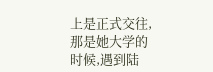上是正式交往,那是她大学的时候,遇到陆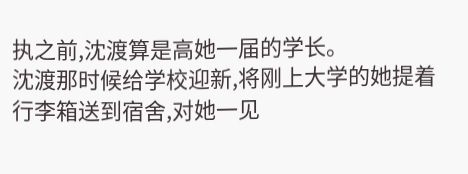执之前,沈渡算是高她一届的学长。
沈渡那时候给学校迎新,将刚上大学的她提着行李箱送到宿舍,对她一见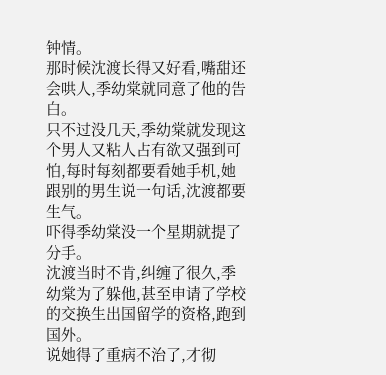钟情。
那时候沈渡长得又好看,嘴甜还会哄人,季幼棠就同意了他的告白。
只不过没几天,季幼棠就发现这个男人又粘人占有欲又强到可怕,每时每刻都要看她手机,她跟别的男生说一句话,沈渡都要生气。
吓得季幼棠没一个星期就提了分手。
沈渡当时不肯,纠缠了很久,季幼棠为了躲他,甚至申请了学校的交换生出国留学的资格,跑到国外。
说她得了重病不治了,才彻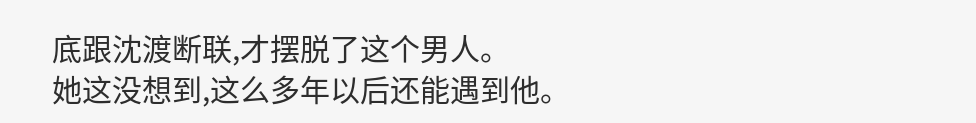底跟沈渡断联,才摆脱了这个男人。
她这没想到,这么多年以后还能遇到他。